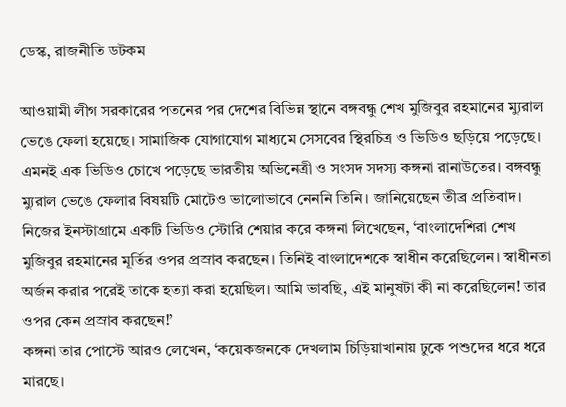ডেস্ক, রাজনীতি ডটকম

আওয়ামী লীগ সরকারের পতনের পর দেশের বিভিন্ন স্থানে বঙ্গবন্ধু শেখ মুজিবুর রহমানের ম্যুরাল ভেঙে ফেলা হয়েছে। সামাজিক যোগাযোগ মাধ্যমে সেসবের স্থিরচিত্র ও ভিডিও ছড়িয়ে পড়েছে।
এমনই এক ভিডিও চোখে পড়েছে ভারতীয় অভিনেত্রী ও সংসদ সদস্য কঙ্গনা রানাউতের। বঙ্গবন্ধু ম্যুরাল ভেঙে ফেলার বিষয়টি মোটেও ভালোভাবে নেননি তিনি। জানিয়েছেন তীব্র প্রতিবাদ।
নিজের ইনস্টাগ্রামে একটি ভিডিও স্টোরি শেয়ার করে কঙ্গনা লিখেছেন, ‘বাংলাদেশিরা শেখ মুজিবুর রহমানের মূর্তির ওপর প্রস্রাব করছেন। তিনিই বাংলাদেশকে স্বাধীন করেছিলেন। স্বাধীনতা অর্জন করার পরেই তাকে হত্যা করা হয়েছিল। আমি ভাবছি, এই মানুষটা কী না করেছিলেন! তার ওপর কেন প্রস্রাব করছেন!’
কঙ্গনা তার পোস্টে আরও লেখেন, ‘কয়েকজনকে দেখলাম চিড়িয়াখানায় ঢুকে পশুদের ধরে ধরে মারছে।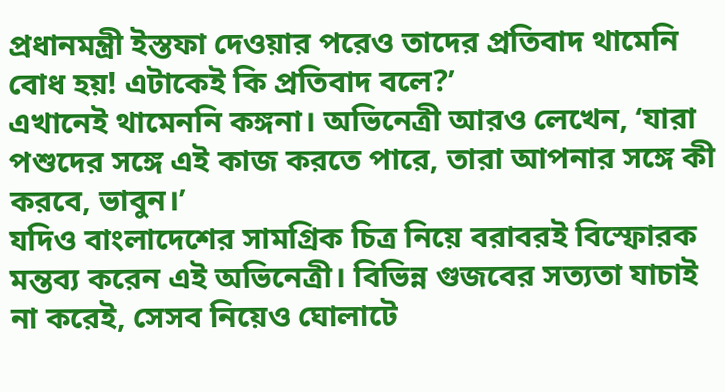প্রধানমন্ত্রী ইস্তফা দেওয়ার পরেও তাদের প্রতিবাদ থামেনি বোধ হয়! এটাকেই কি প্রতিবাদ বলে?’
এখানেই থামেননি কঙ্গনা। অভিনেত্রী আরও লেখেন, ‘যারা পশুদের সঙ্গে এই কাজ করতে পারে, তারা আপনার সঙ্গে কী করবে, ভাবুন।’
যদিও বাংলাদেশের সামগ্রিক চিত্র নিয়ে বরাবরই বিস্ফোরক মন্তব্য করেন এই অভিনেত্রী। বিভিন্ন গুজবের সত্যতা যাচাই না করেই, সেসব নিয়েও ঘোলাটে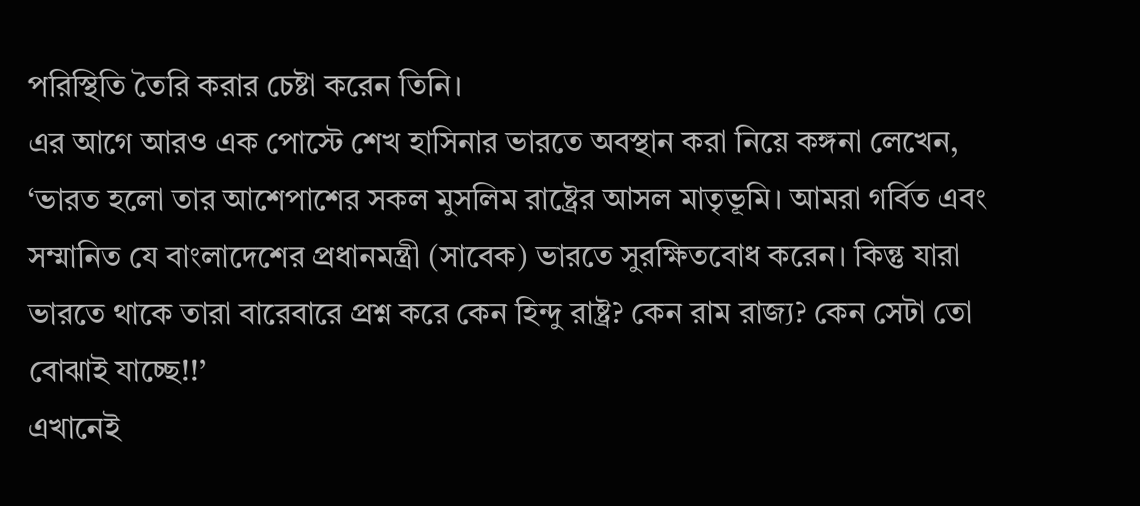পরিস্থিতি তৈরি করার চেষ্টা করেন তিনি।
এর আগে আরও এক পোস্টে শেখ হাসিনার ভারতে অবস্থান করা নিয়ে কঙ্গনা লেখেন, ‘ভারত হলো তার আশেপাশের সকল মুসলিম রাষ্ট্রের আসল মাতৃভূমি। আমরা গর্বিত এবং সম্মানিত যে বাংলাদেশের প্রধানমন্ত্রী (সাবেক) ভারতে সুরক্ষিতবোধ করেন। কিন্তু যারা ভারতে থাকে তারা বারেবারে প্রশ্ন করে কেন হিন্দু রাষ্ট্র? কেন রাম রাজ্য? কেন সেটা তো বোঝাই যাচ্ছে!!’
এখানেই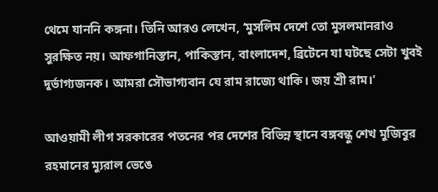থেমে যাননি কঙ্গনা। তিনি আরও লেখেন, ‘মুসলিম দেশে তো মুসলমানরাও সুরক্ষিত নয়। আফগানিস্তান, পাকিস্তান, বাংলাদেশ, ব্রিটেনে যা ঘটছে সেটা খুবই দুর্ভাগ্যজনক। আমরা সৌভাগ্যবান যে রাম রাজ্যে থাকি। জয় শ্রী রাম।’

আওয়ামী লীগ সরকারের পতনের পর দেশের বিভিন্ন স্থানে বঙ্গবন্ধু শেখ মুজিবুর রহমানের ম্যুরাল ভেঙে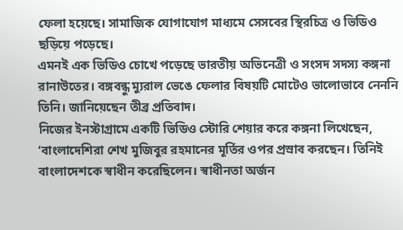ফেলা হয়েছে। সামাজিক যোগাযোগ মাধ্যমে সেসবের স্থিরচিত্র ও ভিডিও ছড়িয়ে পড়েছে।
এমনই এক ভিডিও চোখে পড়েছে ভারতীয় অভিনেত্রী ও সংসদ সদস্য কঙ্গনা রানাউতের। বঙ্গবন্ধু ম্যুরাল ভেঙে ফেলার বিষয়টি মোটেও ভালোভাবে নেননি তিনি। জানিয়েছেন তীব্র প্রতিবাদ।
নিজের ইনস্টাগ্রামে একটি ভিডিও স্টোরি শেয়ার করে কঙ্গনা লিখেছেন, ‘বাংলাদেশিরা শেখ মুজিবুর রহমানের মূর্তির ওপর প্রস্রাব করছেন। তিনিই বাংলাদেশকে স্বাধীন করেছিলেন। স্বাধীনতা অর্জন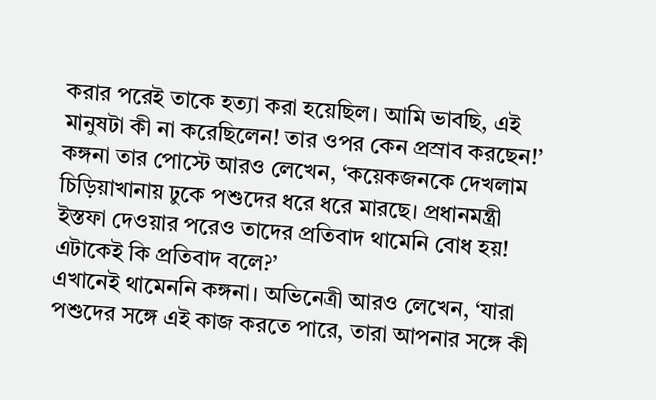করার পরেই তাকে হত্যা করা হয়েছিল। আমি ভাবছি, এই মানুষটা কী না করেছিলেন! তার ওপর কেন প্রস্রাব করছেন!’
কঙ্গনা তার পোস্টে আরও লেখেন, ‘কয়েকজনকে দেখলাম চিড়িয়াখানায় ঢুকে পশুদের ধরে ধরে মারছে। প্রধানমন্ত্রী ইস্তফা দেওয়ার পরেও তাদের প্রতিবাদ থামেনি বোধ হয়! এটাকেই কি প্রতিবাদ বলে?’
এখানেই থামেননি কঙ্গনা। অভিনেত্রী আরও লেখেন, ‘যারা পশুদের সঙ্গে এই কাজ করতে পারে, তারা আপনার সঙ্গে কী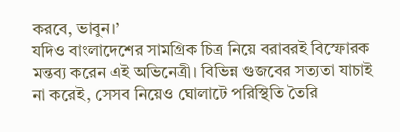করবে, ভাবুন।’
যদিও বাংলাদেশের সামগ্রিক চিত্র নিয়ে বরাবরই বিস্ফোরক মন্তব্য করেন এই অভিনেত্রী। বিভিন্ন গুজবের সত্যতা যাচাই না করেই, সেসব নিয়েও ঘোলাটে পরিস্থিতি তৈরি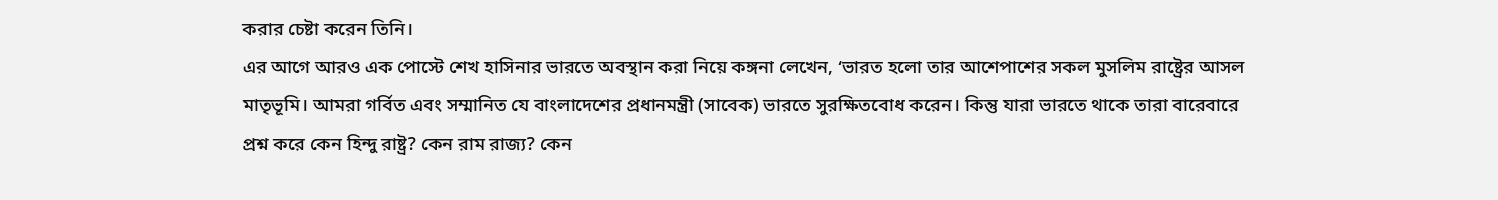করার চেষ্টা করেন তিনি।
এর আগে আরও এক পোস্টে শেখ হাসিনার ভারতে অবস্থান করা নিয়ে কঙ্গনা লেখেন, ‘ভারত হলো তার আশেপাশের সকল মুসলিম রাষ্ট্রের আসল মাতৃভূমি। আমরা গর্বিত এবং সম্মানিত যে বাংলাদেশের প্রধানমন্ত্রী (সাবেক) ভারতে সুরক্ষিতবোধ করেন। কিন্তু যারা ভারতে থাকে তারা বারেবারে প্রশ্ন করে কেন হিন্দু রাষ্ট্র? কেন রাম রাজ্য? কেন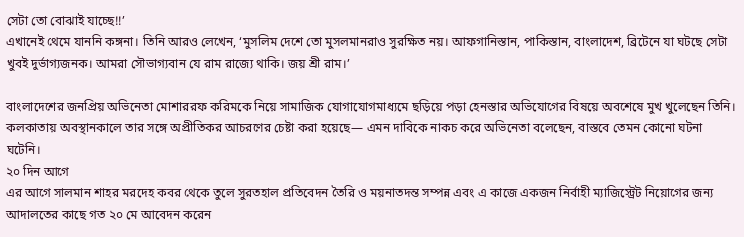সেটা তো বোঝাই যাচ্ছে!!’
এখানেই থেমে যাননি কঙ্গনা। তিনি আরও লেখেন, ‘মুসলিম দেশে তো মুসলমানরাও সুরক্ষিত নয়। আফগানিস্তান, পাকিস্তান, বাংলাদেশ, ব্রিটেনে যা ঘটছে সেটা খুবই দুর্ভাগ্যজনক। আমরা সৌভাগ্যবান যে রাম রাজ্যে থাকি। জয় শ্রী রাম।’

বাংলাদেশের জনপ্রিয় অভিনেতা মোশাররফ করিমকে নিয়ে সামাজিক যোগাযোগমাধ্যমে ছড়িয়ে পড়া হেনস্তার অভিযোগের বিষয়ে অবশেষে মুখ খুলেছেন তিনি। কলকাতায় অবস্থানকালে তার সঙ্গে অপ্রীতিকর আচরণের চেষ্টা করা হয়েছে— এমন দাবিকে নাকচ করে অভিনেতা বলেছেন, বাস্তবে তেমন কোনো ঘটনা ঘটেনি।
২০ দিন আগে
এর আগে সালমান শাহর মরদেহ কবর থেকে তুলে সুরতহাল প্রতিবেদন তৈরি ও ময়নাতদন্ত সম্পন্ন এবং এ কাজে একজন নির্বাহী ম্যাজিস্ট্রেট নিয়োগের জন্য আদালতের কাছে গত ২০ মে আবেদন করেন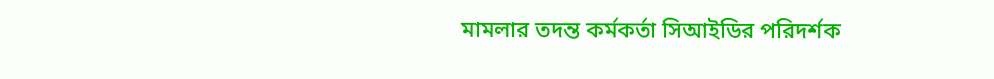মামলার তদন্ত কর্মকর্তা সিআইডির পরিদর্শক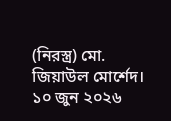(নিরস্ত্র) মো. জিয়াউল মোর্শেদ।
১০ জুন ২০২৬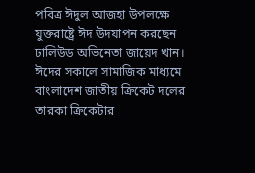পবিত্র ঈদুল আজহা উপলক্ষে যুক্তরাষ্ট্রে ঈদ উদযাপন করছেন ঢালিউড অভিনেতা জায়েদ খান। ঈদের সকালে সামাজিক মাধ্যমে বাংলাদেশ জাতীয় ক্রিকেট দলের তারকা ক্রিকেটার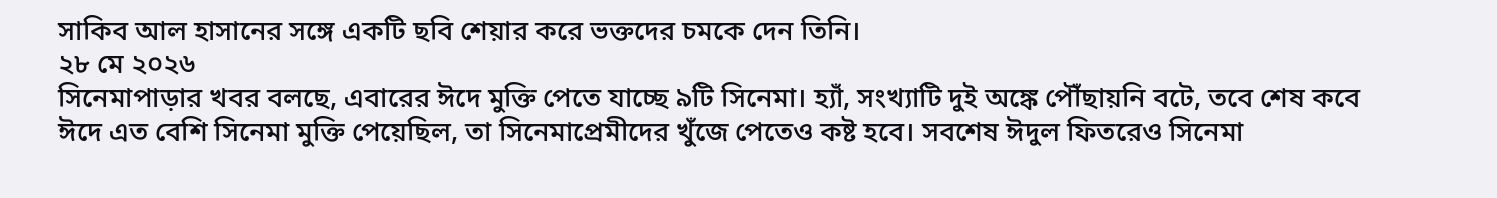সাকিব আল হাসানের সঙ্গে একটি ছবি শেয়ার করে ভক্তদের চমকে দেন তিনি।
২৮ মে ২০২৬
সিনেমাপাড়ার খবর বলছে, এবারের ঈদে মুক্তি পেতে যাচ্ছে ৯টি সিনেমা। হ্যাঁ, সংখ্যাটি দুই অঙ্কে পৌঁছায়নি বটে, তবে শেষ কবে ঈদে এত বেশি সিনেমা মুক্তি পেয়েছিল, তা সিনেমাপ্রেমীদের খুঁজে পেতেও কষ্ট হবে। সবশেষ ঈদুল ফিতরেও সিনেমা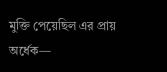মুক্তি পেয়েছিল এর প্রায় অর্ধেক—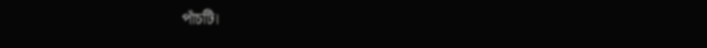পাঁচটি।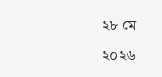২৮ মে ২০২৬